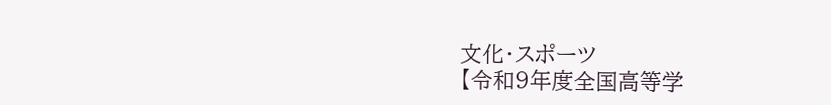文化・スポーツ
【令和9年度全国高等学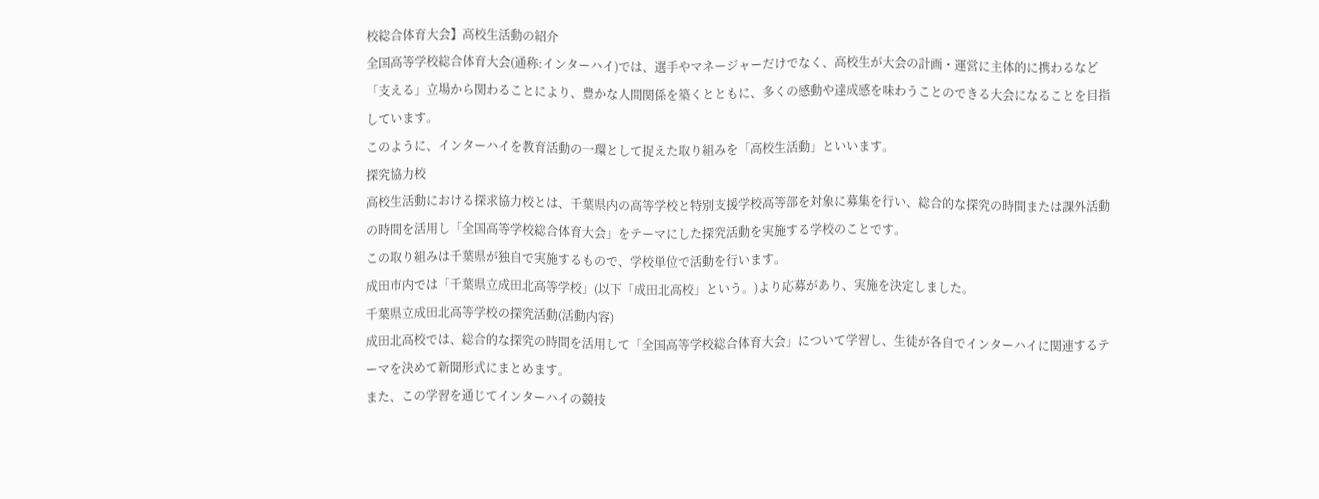校総合体育大会】高校生活動の紹介
全国高等学校総合体育大会(通称:インターハイ)では、選手やマネージャーだけでなく、高校生が大会の計画・運営に主体的に携わるなど「支える」立場から関わることにより、豊かな人間関係を築くとともに、多くの感動や達成感を味わうことのできる大会になることを目指しています。
このように、インターハイを教育活動の一環として捉えた取り組みを「高校生活動」といいます。
探究協力校
高校生活動における探求協力校とは、千葉県内の高等学校と特別支援学校高等部を対象に募集を行い、総合的な探究の時間または課外活動の時間を活用し「全国高等学校総合体育大会」をテーマにした探究活動を実施する学校のことです。
この取り組みは千葉県が独自で実施するもので、学校単位で活動を行います。
成田市内では「千葉県立成田北高等学校」(以下「成田北高校」という。)より応募があり、実施を決定しました。
千葉県立成田北高等学校の探究活動(活動内容)
成田北高校では、総合的な探究の時間を活用して「全国高等学校総合体育大会」について学習し、生徒が各自でインターハイに関連するテーマを決めて新聞形式にまとめます。
また、この学習を通じてインターハイの競技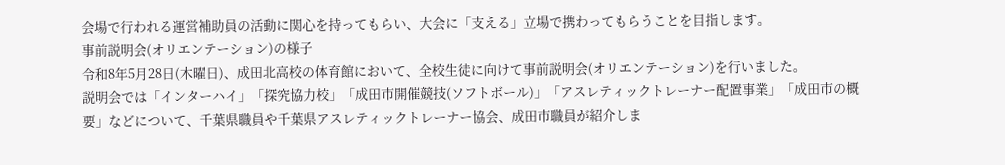会場で行われる運営補助員の活動に関心を持ってもらい、大会に「支える」立場で携わってもらうことを目指します。
事前説明会(オリエンテーション)の様子
令和8年5月28日(木曜日)、成田北高校の体育館において、全校生徒に向けて事前説明会(オリエンテーション)を行いました。
説明会では「インターハイ」「探究協力校」「成田市開催競技(ソフトボール)」「アスレティックトレーナー配置事業」「成田市の概要」などについて、千葉県職員や千葉県アスレティックトレーナー協会、成田市職員が紹介しま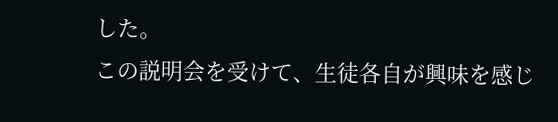した。
この説明会を受けて、生徒各自が興味を感じ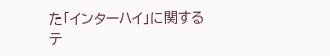た「インターハイ」に関するテ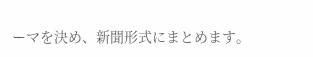ーマを決め、新聞形式にまとめます。